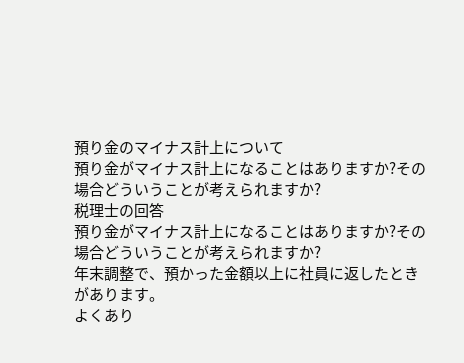預り金のマイナス計上について
預り金がマイナス計上になることはありますか?その場合どういうことが考えられますか?
税理士の回答
預り金がマイナス計上になることはありますか?その場合どういうことが考えられますか?
年末調整で、預かった金額以上に社員に返したときがあります。
よくあり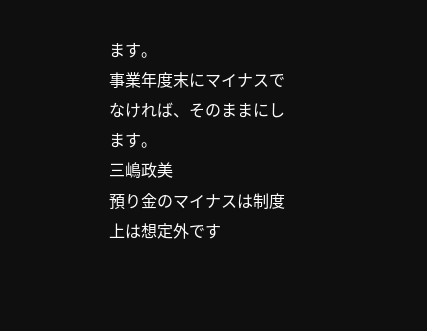ます。
事業年度末にマイナスでなければ、そのままにします。
三嶋政美
預り金のマイナスは制度上は想定外です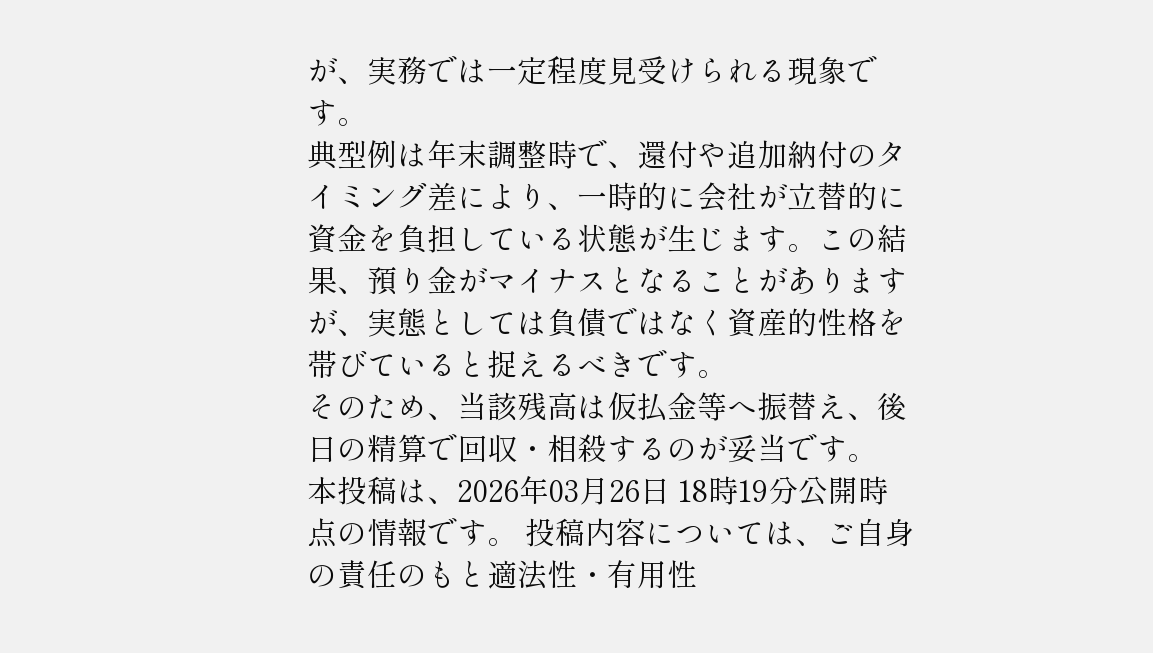が、実務では一定程度見受けられる現象です。
典型例は年末調整時で、還付や追加納付のタイミング差により、一時的に会社が立替的に資金を負担している状態が生じます。この結果、預り金がマイナスとなることがありますが、実態としては負債ではなく資産的性格を帯びていると捉えるべきです。
そのため、当該残高は仮払金等へ振替え、後日の精算で回収・相殺するのが妥当です。
本投稿は、2026年03月26日 18時19分公開時点の情報です。 投稿内容については、ご自身の責任のもと適法性・有用性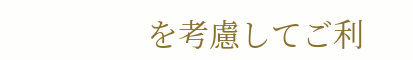を考慮してご利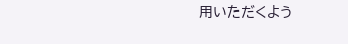用いただくよう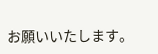お願いいたします。